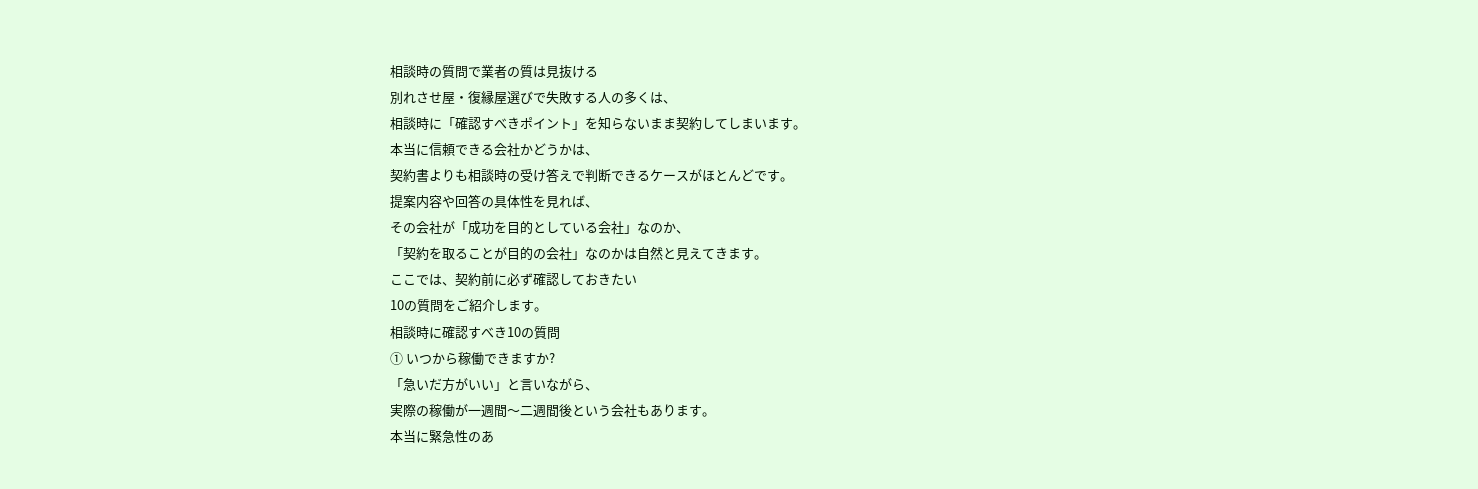相談時の質問で業者の質は見抜ける
別れさせ屋・復縁屋選びで失敗する人の多くは、
相談時に「確認すべきポイント」を知らないまま契約してしまいます。
本当に信頼できる会社かどうかは、
契約書よりも相談時の受け答えで判断できるケースがほとんどです。
提案内容や回答の具体性を見れば、
その会社が「成功を目的としている会社」なのか、
「契約を取ることが目的の会社」なのかは自然と見えてきます。
ここでは、契約前に必ず確認しておきたい
10の質問をご紹介します。
相談時に確認すべき10の質問
① いつから稼働できますか?
「急いだ方がいい」と言いながら、
実際の稼働が一週間〜二週間後という会社もあります。
本当に緊急性のあ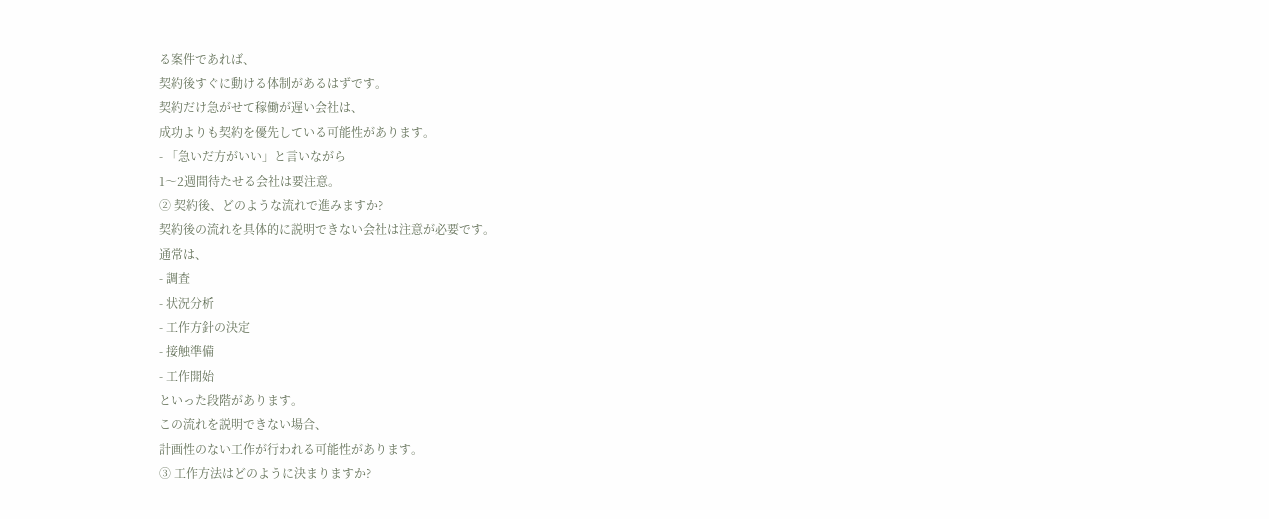る案件であれば、
契約後すぐに動ける体制があるはずです。
契約だけ急がせて稼働が遅い会社は、
成功よりも契約を優先している可能性があります。
- 「急いだ方がいい」と言いながら
1〜2週間待たせる会社は要注意。
② 契約後、どのような流れで進みますか?
契約後の流れを具体的に説明できない会社は注意が必要です。
通常は、
- 調査
- 状況分析
- 工作方針の決定
- 接触準備
- 工作開始
といった段階があります。
この流れを説明できない場合、
計画性のない工作が行われる可能性があります。
③ 工作方法はどのように決まりますか?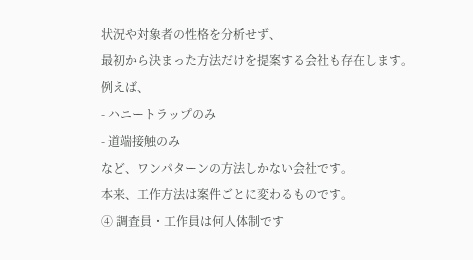状況や対象者の性格を分析せず、
最初から決まった方法だけを提案する会社も存在します。
例えば、
- ハニートラップのみ
- 道端接触のみ
など、ワンパターンの方法しかない会社です。
本来、工作方法は案件ごとに変わるものです。
④ 調査員・工作員は何人体制です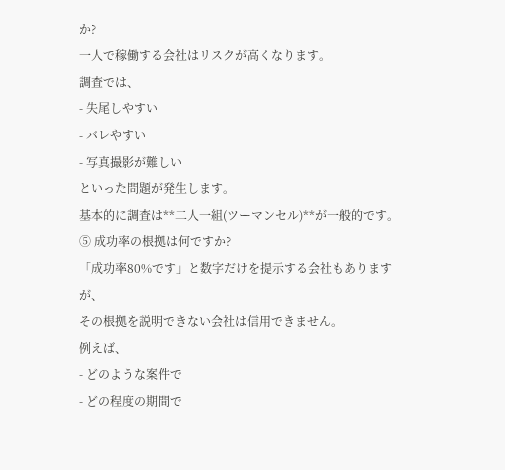か?
一人で稼働する会社はリスクが高くなります。
調査では、
- 失尾しやすい
- バレやすい
- 写真撮影が難しい
といった問題が発生します。
基本的に調査は**二人一組(ツーマンセル)**が一般的です。
⑤ 成功率の根拠は何ですか?
「成功率80%です」と数字だけを提示する会社もありますが、
その根拠を説明できない会社は信用できません。
例えば、
- どのような案件で
- どの程度の期間で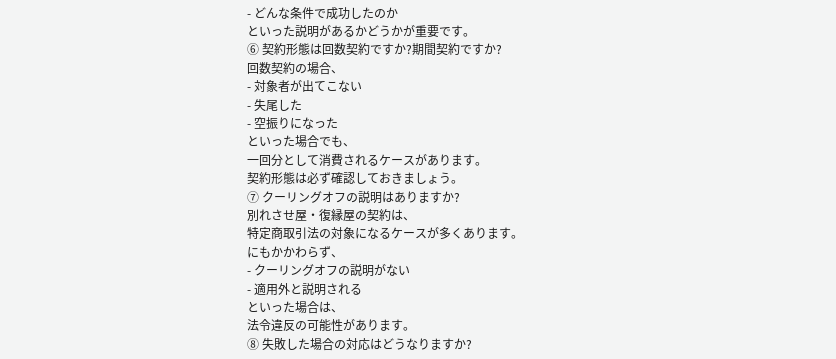- どんな条件で成功したのか
といった説明があるかどうかが重要です。
⑥ 契約形態は回数契約ですか?期間契約ですか?
回数契約の場合、
- 対象者が出てこない
- 失尾した
- 空振りになった
といった場合でも、
一回分として消費されるケースがあります。
契約形態は必ず確認しておきましょう。
⑦ クーリングオフの説明はありますか?
別れさせ屋・復縁屋の契約は、
特定商取引法の対象になるケースが多くあります。
にもかかわらず、
- クーリングオフの説明がない
- 適用外と説明される
といった場合は、
法令違反の可能性があります。
⑧ 失敗した場合の対応はどうなりますか?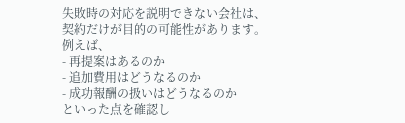失敗時の対応を説明できない会社は、
契約だけが目的の可能性があります。
例えば、
- 再提案はあるのか
- 追加費用はどうなるのか
- 成功報酬の扱いはどうなるのか
といった点を確認し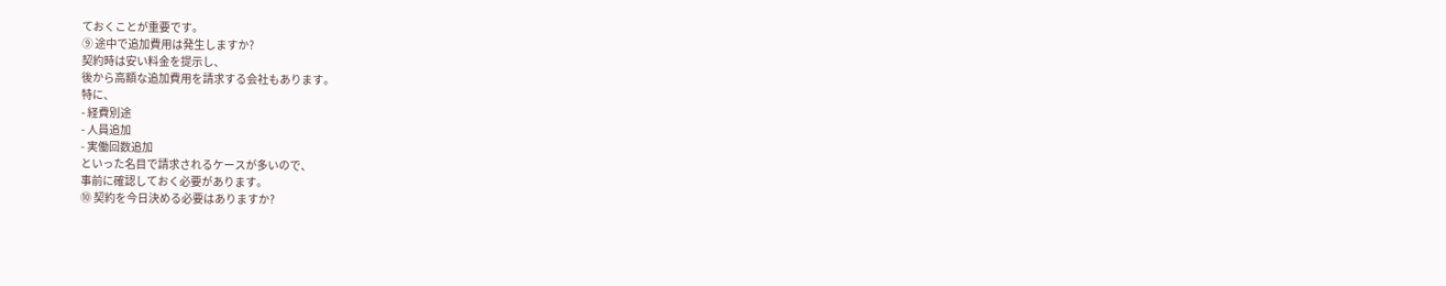ておくことが重要です。
⑨ 途中で追加費用は発生しますか?
契約時は安い料金を提示し、
後から高額な追加費用を請求する会社もあります。
特に、
- 経費別途
- 人員追加
- 実働回数追加
といった名目で請求されるケースが多いので、
事前に確認しておく必要があります。
⑩ 契約を今日決める必要はありますか?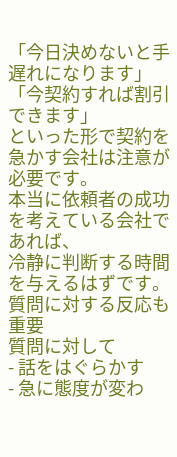「今日決めないと手遅れになります」
「今契約すれば割引できます」
といった形で契約を急かす会社は注意が必要です。
本当に依頼者の成功を考えている会社であれば、
冷静に判断する時間を与えるはずです。
質問に対する反応も重要
質問に対して
- 話をはぐらかす
- 急に態度が変わ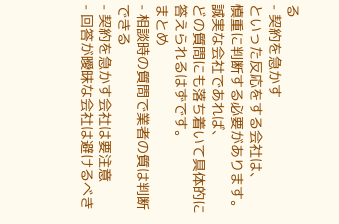る
- 契約を急かす
といった反応をする会社は、
慎重に判断する必要があります。
誠実な会社であれば、
どの質問にも落ち着いて具体的に答えられるはずです。
まとめ
- 相談時の質問で業者の質は判断できる
- 契約を急かす会社は要注意
- 回答が曖昧な会社は避けるべき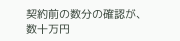契約前の数分の確認が、
数十万円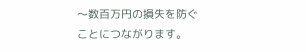〜数百万円の損失を防ぐことにつながります。